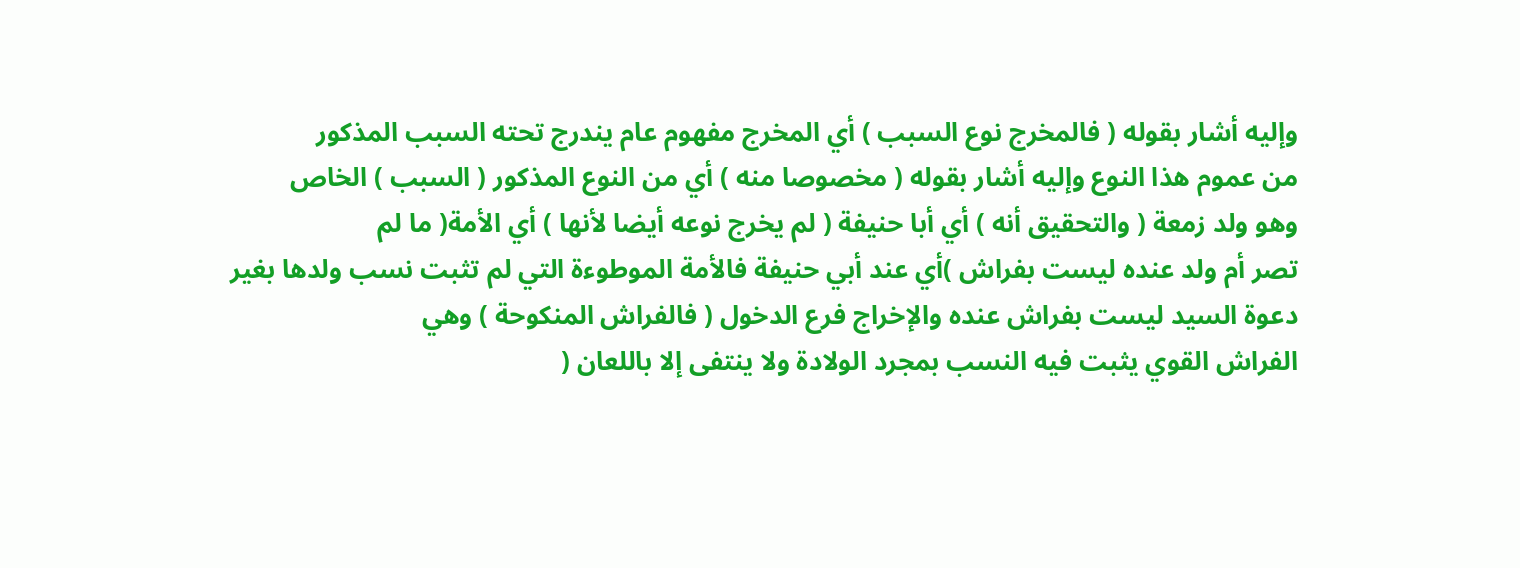وإليه أشار بقوله ( فالمخرج نوع السبب ) أي المخرج مفهوم عام يندرج تحته السبب المذكور
من عموم هذا النوع وإليه أشار بقوله ( مخصوصا منه ) أي من النوع المذكور ( السبب ) الخاص
وهو ولد زمعة ( والتحقيق أنه ) أي أبا حنيفة ( لم يخرج نوعه أيضا لأنها ) أي الأمة( ما لم
تصر أم ولد عنده ليست بفراش )أي عند أبي حنيفة فالأمة الموطوءة التي لم تثبت نسب ولدها بغير
دعوة السيد ليست بفراش عنده والإخراج فرع الدخول ( فالفراش المنكوحة ) وهي
الفراش القوي يثبت فيه النسب بمجرد الولادة ولا ينتفى إلا باللعان (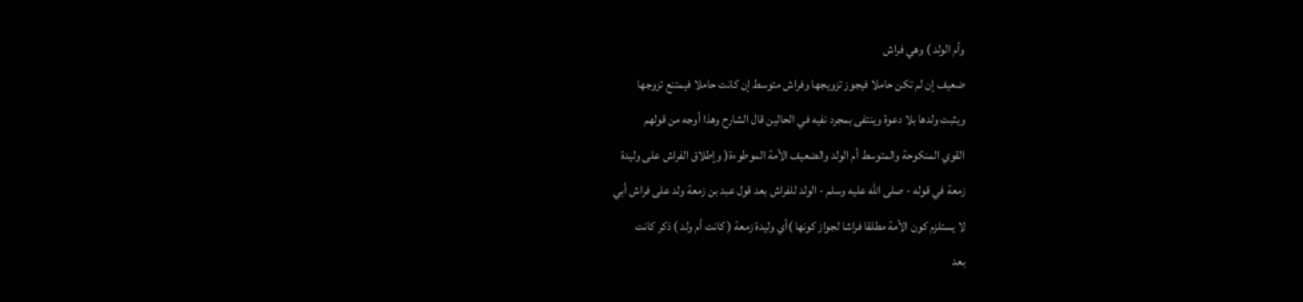وأم الولد ) وهي فراش
ضعيف إن لم تكن حاملا فيجوز تزويجها وفراش متوسط إن كانت حاملا فيمتنع تزوجها
ويثبت ولدها بلا دعوة وينتفى بمجرد نفيه في الحالين قال الشارح وهذا أوجه من قولهم
القوي المنكوحة والمتوسط أم الولد والضعيف الأمة الموطوءة( وإطلاق الفراش على وليدة
زمعة في قوله - صلى الله عليه وسلم - الولد للفراش بعد قول عبد بن زمعة ولد على فراش أبي
لا يستلزم كون الأمة مطلقا فراشا لجواز كونها )أي وليدة زمعة ( كانت أم ولد ) ذكر كانت
بعد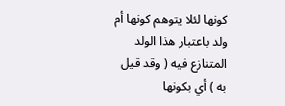كونها لئلا يتوهم كونها أم ولد باعتبار هذا الولد المتنازع فيه ( وقد قيل به ) أي بكونها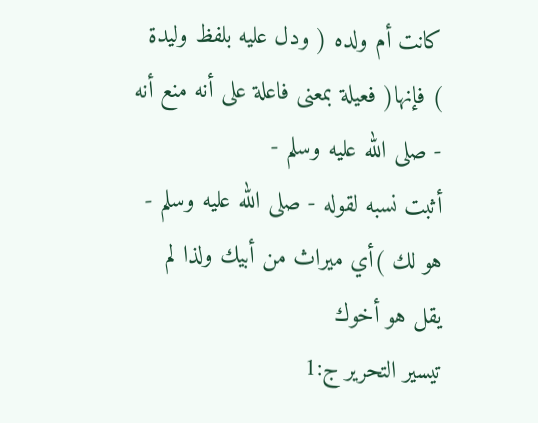كانت أم ولده ( ودل عليه بلفظ وليدة ) فإنها( فعيلة بمعنى فاعلة على أنه منع أنه - صلى الله عليه وسلم -
أثبت نسبه لقوله - صلى الله عليه وسلم - هو لك )أي ميراث من أبيك ولذا لم يقل هو أخوك
تيسير التحرير ج:1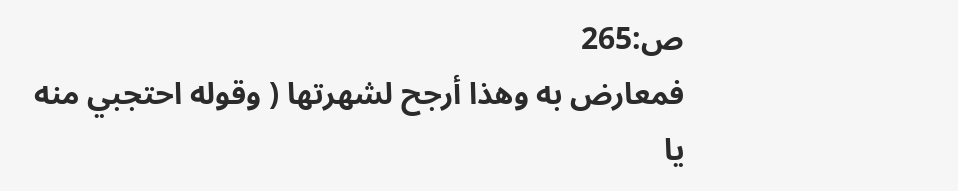ص:265
فمعارض به وهذا أرجح لشهرتها ( وقوله احتجبي منه يا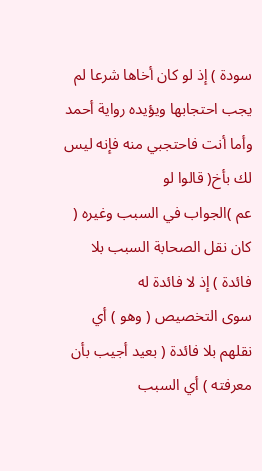سودة ) إذ لو كان أخاها شرعا لم
يجب احتجابها ويؤيده رواية أحمد وأما أنت فاحتجبي منه فإنه ليس لك بأخ( قالوا لو
عم )الجواب في السبب وغيره ( كان نقل الصحابة السبب بلا فائدة ) إذ لا فائدة له
سوى التخصيص ( وهو ) أي نقلهم بلا فائدة ( بعيد أجيب بأن معرفته ) أي السبب